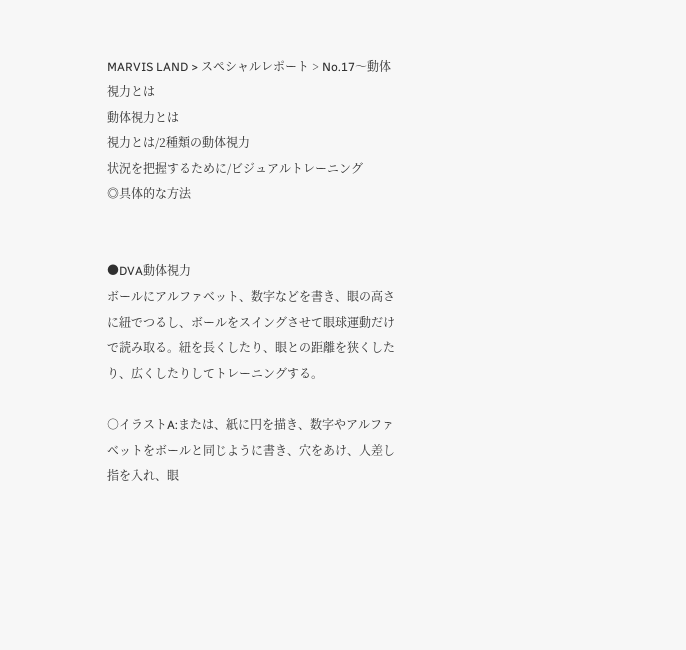MARVIS LAND > スペシャルレポート > No.17〜動体視力とは
動体視力とは
視力とは/2種類の動体視力
状況を把握するために/ビジュアルトレーニング
◎具体的な方法


●DVA動体視力
ボールにアルファベット、数字などを書き、眼の高さに紐でつるし、ボールをスイングさせて眼球運動だけで読み取る。紐を長くしたり、眼との距離を狭くしたり、広くしたりしてトレーニングする。

○イラストA:または、紙に円を描き、数字やアルファベットをボールと同じように書き、穴をあけ、人差し指を入れ、眼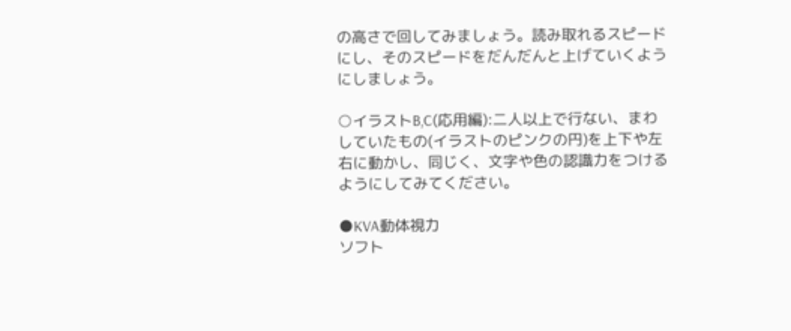の高さで回してみましょう。読み取れるスピードにし、そのスピードをだんだんと上げていくようにしましょう。

○イラストB,C(応用編):二人以上で行ない、まわしていたもの(イラストのピンクの円)を上下や左右に動かし、同じく、文字や色の認識力をつけるようにしてみてください。

●KVA動体視力
ソフト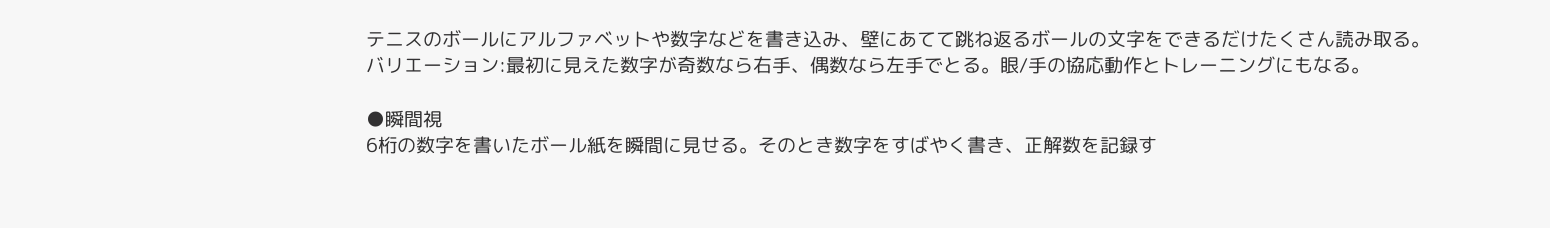テニスのボールにアルファベットや数字などを書き込み、壁にあてて跳ね返るボールの文字をできるだけたくさん読み取る。
バリエーション:最初に見えた数字が奇数なら右手、偶数なら左手でとる。眼/手の協応動作とトレーニングにもなる。

●瞬間視
6桁の数字を書いたボール紙を瞬間に見せる。そのとき数字をすばやく書き、正解数を記録す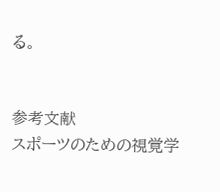る。


参考文献
スポーツのための視覚学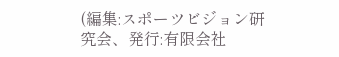(編集:スポーツビジョン研究会、発行:有限会社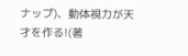ナップ)、動体視力が天才を作る!(著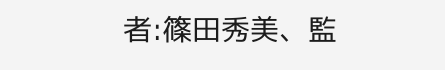者:篠田秀美、監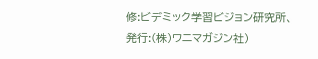修:ビデミック学習ビジョン研究所、発行:(株)ワニマガジン社)